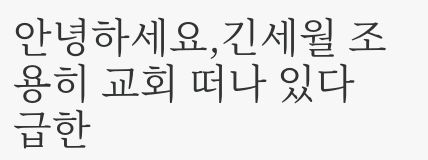안녕하세요,긴세월 조용히 교회 떠나 있다
급한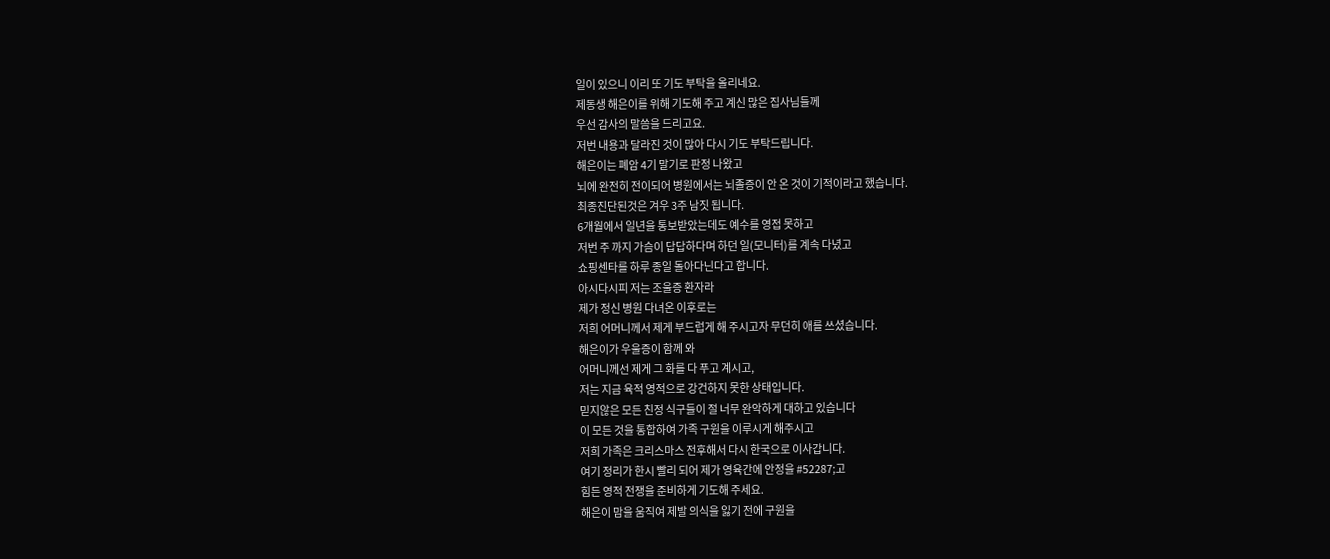일이 있으니 이리 또 기도 부탁을 올리네요.
제동생 해은이를 위해 기도해 주고 계신 많은 집사님들께
우선 감사의 말씀을 드리고요.
저번 내용과 달라진 것이 많아 다시 기도 부탁드립니다.
해은이는 폐암 4기 말기로 판정 나왔고
뇌에 완전히 전이되어 병원에서는 뇌졸증이 안 온 것이 기적이라고 했습니다.
최종진단된것은 겨우 3주 남짓 됩니다.
6개월에서 일년을 통보받았는데도 예수를 영접 못하고
저번 주 까지 가슴이 답답하다며 하던 일(모니터)를 계속 다녔고
쇼핑센타를 하루 종일 돌아다닌다고 합니다.
아시다시피 저는 조울증 환자라
제가 정신 병원 다녀온 이후로는
저희 어머니께서 제게 부드럽게 해 주시고자 무던히 애를 쓰셨습니다.
해은이가 우울증이 함께 와
어머니께선 제게 그 화를 다 푸고 계시고,
저는 지금 육적 영적으로 강건하지 못한 상태입니다.
믿지않은 모든 친정 식구들이 절 너무 완악하게 대하고 있습니다
이 모든 것을 통합하여 가족 구원을 이루시게 해주시고
저희 가족은 크리스마스 전후해서 다시 한국으로 이사갑니다.
여기 정리가 한시 빨리 되어 제가 영육간에 안정을 #52287;고
힘든 영적 전쟁을 준비하게 기도해 주세요.
해은이 맘을 움직여 제발 의식을 잃기 전에 구원을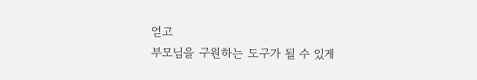얻고
부모님을 구원하는 도구가 될 수 있게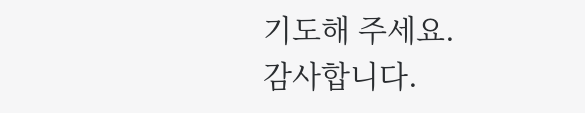기도해 주세요.
감사합니다.